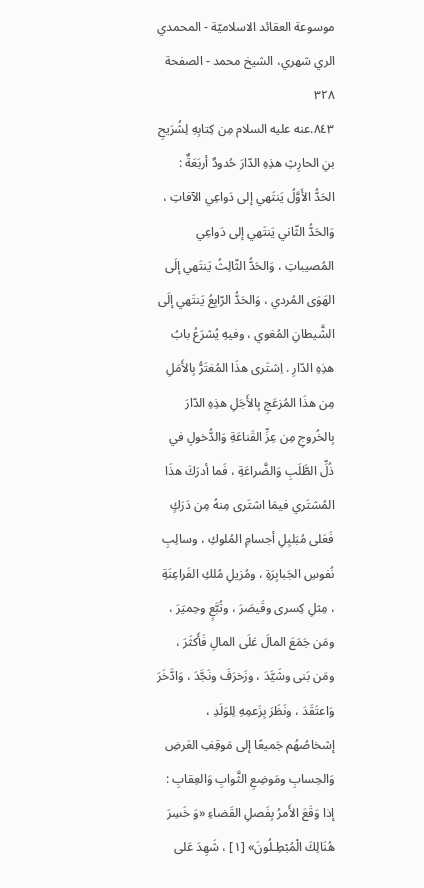موسوعة العقائد الاسلاميّة - المحمدي الري شهري، الشيخ محمد - الصفحة ٣٢٨
٨٤٣.عنه عليه السلام مِن كِتابِهِ لِشُرَيحِ بنِ الحارِثِ هذِهِ الدّارَ حُدودٌ أربَعَةٌ : الحَدُّ الأَوَّلُ يَنتَهي إلى دَواعِي الآفاتِ ، وَالحَدُّ الثّاني يَنتَهي إلى دَواعِي المُصيباتِ ، وَالحَدُّ الثّالِثُ يَنتَهي إلَى الهَوَى المُردي ، وَالحَدُّ الرّابِعُ يَنتَهي إلَى الشَّيطانِ المُغوي ، وفيهِ يُشرَعُ بابُ هذِهِ الدّارِ . اِشتَرى هذَا المُغتَرُّ بِالأَمَلِ مِن هذَا المُزعَجِ بِالأَجَلِ هذِهِ الدّارَ بِالخُروجِ مِن عِزِّ القَناعَةِ وَالدُّخولِ في ذُلِّ الطَّلَبِ وَالضَّراعَةِ ، فَما أدرَكَ هذَا المُشتَري فيمَا اشتَرى مِنهُ مِن دَرَكٍ فَعَلى مُبَلبِلِ أجسامِ المُلوكِ ، وسالِبِ نُفوسِ الجَبابِرَةِ ، ومُزيلِ مُلكِ الفَراعِنَةِ ، مِثلِ كِسرى وقَيصَرَ ، وتُبَّعٍ وحِميَرَ ، ومَن جَمَعَ المالَ عَلَى المالِ فَأَكثَرَ ، ومَن بَنى وشَيَّدَ ، وزَخرَفَ ونَجَّدَ ، وَادَّخَرَ وَاعتَقَدَ ، ونَظَرَ بِزَعمِهِ لِلوَلَدِ ، إشخاصُهُم جَميعًا إلى مَوقِفِ العَرضِ وَالحِسابِ ومَوضِعِ الثَّوابِ وَالعِقابِ : إذا وَقَعَ الأَمرُ بِفَصلِ القَضاءِ «وَ خَسِرَ هُنَالِكَ الْمُبْطِـلُونَ» [١] ، شَهِدَ عَلى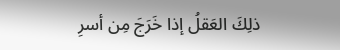ذلِكَ العَقلُ إذا خَرَجَ مِن أسرِ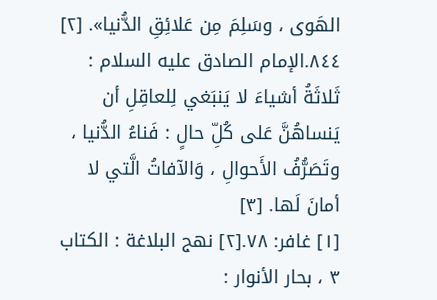الهَوى ، وسَلِمَ مِن عَلائِقِ الدُّنيا». [٢]
٨٤٤.الإمام الصادق عليه السلام : ثَلاثَةُ أشياءَ لا يَنبَغي لِلعاقِلِ أن يَنساهُنَّ عَلى كُلِّ حالٍ : فَناءُ الدُّنيا ، وتَصَرُّفُ الأَحوالِ ، وَالآفاتُ الَّتي لا أمانَ لَها. [٣]
[١] غافر: ٧٨.[٢] نهج البلاغة : الكتاب ٣ ، بحار الأنوار :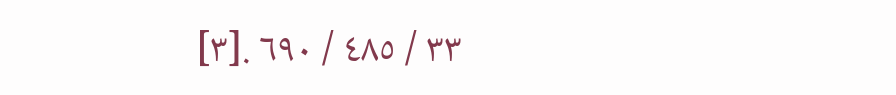٣٣ / ٤٨٥ / ٦٩٠ .[٣]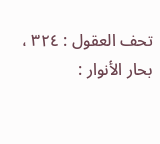تحف العقول : ٣٢٤ ، بحار الأنوار :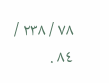٧٨ / ٢٣٨ / ٨٤ .